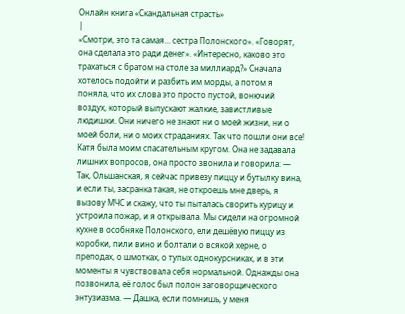Онлайн книга «Скандальная страсть»
|
«Смотри, это та самая… сестра Полонского». «Говорят, она сделала это ради денег». «Интересно, каково это трахаться с братом на столе за миллиард?» Сначала хотелось подойти и разбить им морды, а потом я поняла, что их слова это просто пустой, вонючий воздух, который выпускают жалкие, завистливые людишки. Они ничего не знают ни о моей жизни, ни о моей боли, ни о моих страданиях. Так что пошли они все! Катя была моим спасательным кругом. Она не задавала лишних вопросов, она просто звонила и говорила: — Так, Ольшанская, я сейчас привезу пиццу и бутылку вина, и если ты, засранка такая, не откроешь мне дверь, я вызову МЧС и скажу, что ты пыталась сворить курицу и устроила пожар, и я открывала. Мы сидели на огромной кухне в особняке Полонского, ели дешёвую пиццу из коробки, пили вино и болтали о всякой херне, о преподах, о шмотках, о тупых однокурсниках, и в эти моменты я чувствовала себя нормальной. Однажды она позвонила, её голос был полон заговорщического энтузиазма. — Дашка, если помнишь, у меня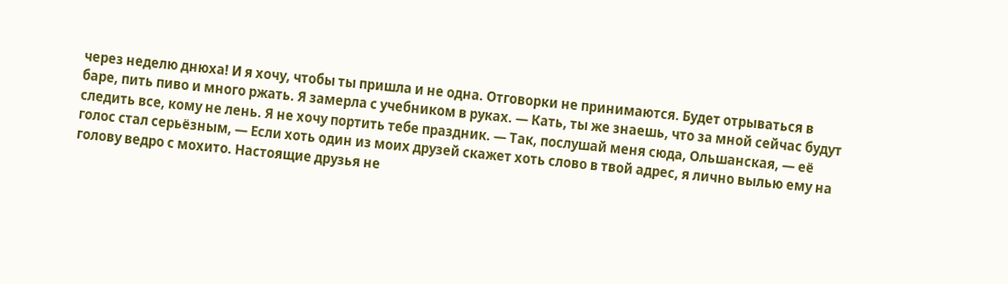через неделю днюха! И я хочу, чтобы ты пришла и не одна. Отговорки не принимаются. Будет отрываться в баре, пить пиво и много ржать. Я замерла с учебником в руках. — Кать, ты же знаешь, что за мной сейчас будут следить все, кому не лень. Я не хочу портить тебе праздник. — Так, послушай меня сюда, Ольшанская, — её голос стал серьёзным, — Если хоть один из моих друзей скажет хоть слово в твой адрес, я лично вылью ему на голову ведро с мохито. Настоящие друзья не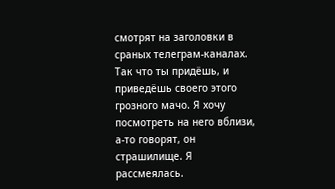смотрят на заголовки в сраных телеграм-каналах. Так что ты придёшь, и приведёшь своего этого грозного мачо. Я хочу посмотреть на него вблизи, а-то говорят, он страшилище. Я рассмеялась.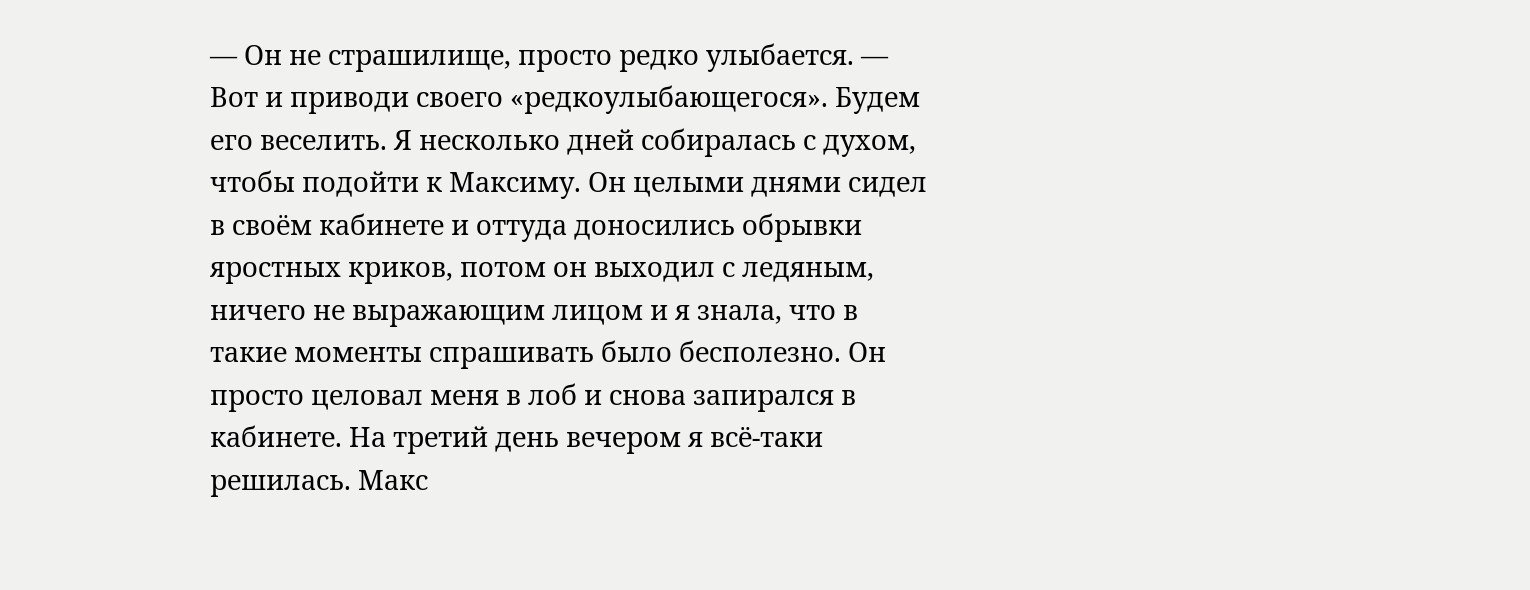— Он не страшилище, просто редко улыбается. — Вот и приводи своего «редкоулыбающегося». Будем его веселить. Я несколько дней собиралась с духом, чтобы подойти к Максиму. Он целыми днями сидел в своём кабинете и оттуда доносились обрывки яростных криков, потом он выходил с ледяным, ничего не выражающим лицом и я знала, что в такие моменты спрашивать было бесполезно. Он просто целовал меня в лоб и снова запирался в кабинете. На третий день вечером я всё-таки решилась. Макс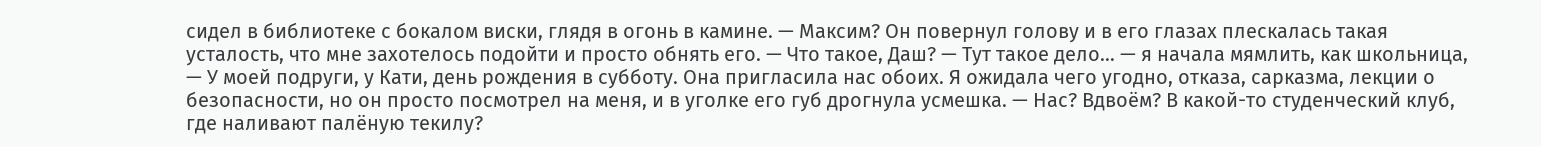сидел в библиотеке с бокалом виски, глядя в огонь в камине. — Максим? Он повернул голову и в его глазах плескалась такая усталость, что мне захотелось подойти и просто обнять его. — Что такое, Даш? — Тут такое дело… — я начала мямлить, как школьница, — У моей подруги, у Кати, день рождения в субботу. Она пригласила нас обоих. Я ожидала чего угодно, отказа, сарказма, лекции о безопасности, но он просто посмотрел на меня, и в уголке его губ дрогнула усмешка. — Нас? Вдвоём? В какой-то студенческий клуб, где наливают палёную текилу?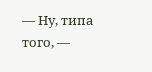— Ну, типа того, —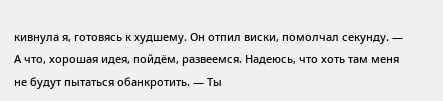кивнула я, готовясь к худшему. Он отпил виски, помолчал секунду. — А что, хорошая идея, пойдём, развеемся. Надеюсь, что хоть там меня не будут пытаться обанкротить. — Ты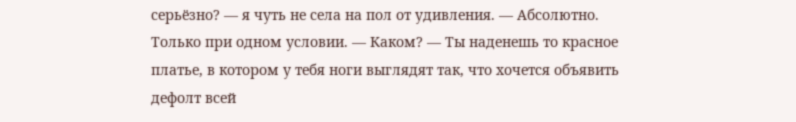серьёзно? — я чуть не села на пол от удивления. — Абсолютно. Только при одном условии. — Каком? — Ты наденешь то красное платье, в котором у тебя ноги выглядят так, что хочется объявить дефолт всей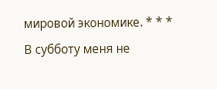мировой экономике. * * * В субботу меня не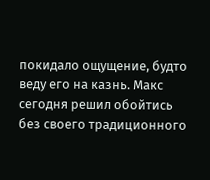покидало ощущение, будто веду его на казнь. Макс сегодня решил обойтись без своего традиционного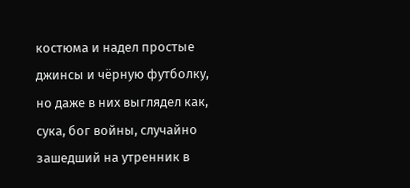костюма и надел простые джинсы и чёрную футболку, но даже в них выглядел как, сука, бог войны, случайно зашедший на утренник в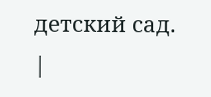детский сад. |